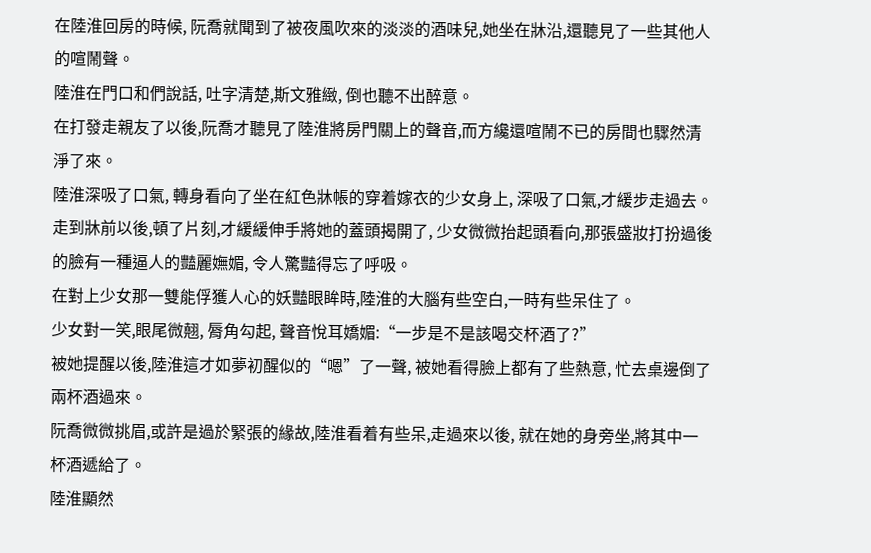在陸淮回房的時候, 阮喬就聞到了被夜風吹來的淡淡的酒味兒,她坐在牀沿,還聽見了一些其他人的喧鬧聲。
陸淮在門口和們說話, 吐字清楚,斯文雅緻, 倒也聽不出醉意。
在打發走親友了以後,阮喬才聽見了陸淮將房門關上的聲音,而方纔還喧鬧不已的房間也驟然清淨了來。
陸淮深吸了口氣, 轉身看向了坐在紅色牀帳的穿着嫁衣的少女身上, 深吸了口氣,才緩步走過去。
走到牀前以後,頓了片刻,才緩緩伸手將她的蓋頭揭開了, 少女微微抬起頭看向,那張盛妝打扮過後的臉有一種逼人的豔麗嫵媚, 令人驚豔得忘了呼吸。
在對上少女那一雙能俘獲人心的妖豔眼眸時,陸淮的大腦有些空白,一時有些呆住了。
少女對一笑,眼尾微翹, 脣角勾起, 聲音悅耳嬌媚:“一步是不是該喝交杯酒了?”
被她提醒以後,陸淮這才如夢初醒似的“嗯”了一聲, 被她看得臉上都有了些熱意, 忙去桌邊倒了兩杯酒過來。
阮喬微微挑眉,或許是過於緊張的緣故,陸淮看着有些呆,走過來以後, 就在她的身旁坐,將其中一杯酒遞給了。
陸淮顯然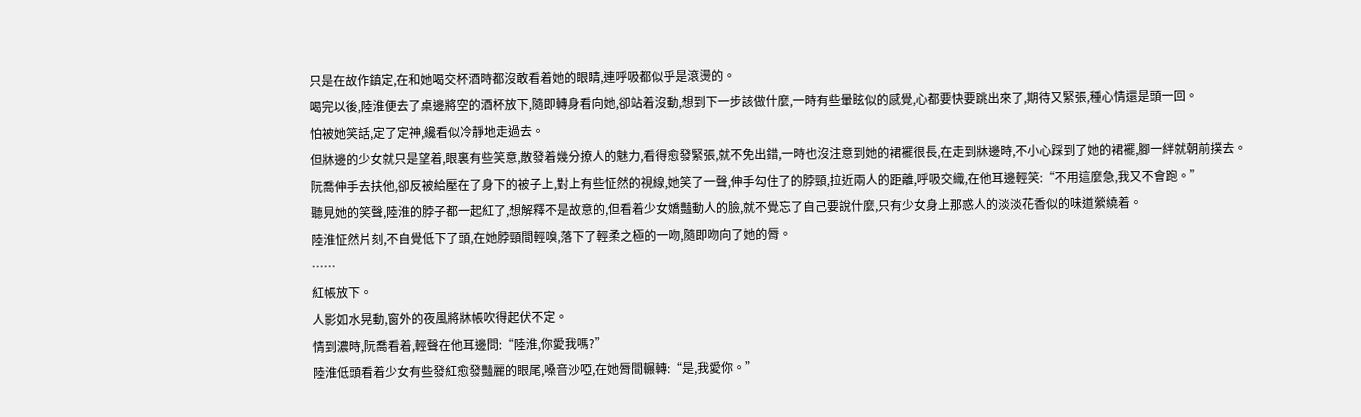只是在故作鎮定,在和她喝交杯酒時都沒敢看着她的眼睛,連呼吸都似乎是滾燙的。
喝完以後,陸淮便去了桌邊將空的酒杯放下,隨即轉身看向她,卻站着沒動,想到下一步該做什麼,一時有些暈眩似的感覺,心都要快要跳出來了,期待又緊張,種心情還是頭一回。
怕被她笑話,定了定神,纔看似冷靜地走過去。
但牀邊的少女就只是望着,眼裏有些笑意,散發着幾分撩人的魅力,看得愈發緊張,就不免出錯,一時也沒注意到她的裙襬很長,在走到牀邊時,不小心踩到了她的裙襬,腳一絆就朝前撲去。
阮喬伸手去扶他,卻反被給壓在了身下的被子上,對上有些怔然的視線,她笑了一聲,伸手勾住了的脖頸,拉近兩人的距離,呼吸交織,在他耳邊輕笑:“不用這麼急,我又不會跑。”
聽見她的笑聲,陸淮的脖子都一起紅了,想解釋不是故意的,但看着少女嬌豔動人的臉,就不覺忘了自己要說什麼,只有少女身上那惑人的淡淡花香似的味道縈繞着。
陸淮怔然片刻,不自覺低下了頭,在她脖頸間輕嗅,落下了輕柔之極的一吻,隨即吻向了她的脣。
……
紅帳放下。
人影如水晃動,窗外的夜風將牀帳吹得起伏不定。
情到濃時,阮喬看着,輕聲在他耳邊問:“陸淮,你愛我嗎?”
陸淮低頭看着少女有些發紅愈發豔麗的眼尾,嗓音沙啞,在她脣間輾轉:“是,我愛你。”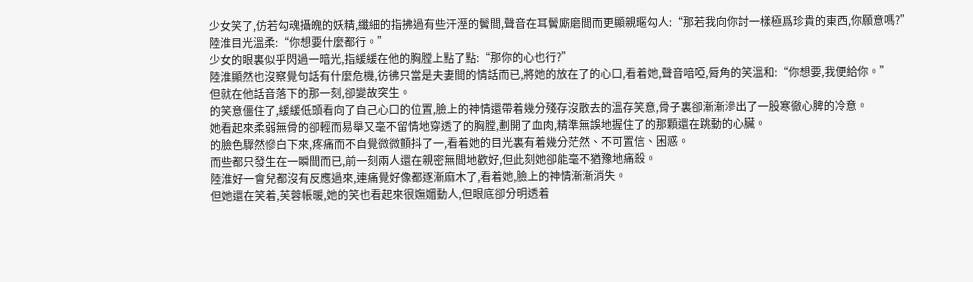少女笑了,仿若勾魂攝魄的妖精,纖細的指拂過有些汗溼的鬢間,聲音在耳鬢廝磨間而更顯親暱勾人:“那若我向你討一樣極爲珍貴的東西,你願意嗎?”
陸淮目光溫柔:“你想要什麼都行。”
少女的眼裏似乎閃過一暗光,指緩緩在他的胸膛上點了點:“那你的心也行?”
陸淮顯然也沒察覺句話有什麼危機,彷彿只當是夫妻間的情話而已,將她的放在了的心口,看着她,聲音喑啞,脣角的笑溫和:“你想要,我便給你。”
但就在他話音落下的那一刻,卻變故突生。
的笑意僵住了,緩緩低頭看向了自己心口的位置,臉上的神情還帶着幾分殘存沒散去的溫存笑意,骨子裏卻漸漸滲出了一股寒徹心脾的冷意。
她看起來柔弱無骨的卻輕而易舉又毫不留情地穿透了的胸膛,劃開了血肉,精準無誤地握住了的那顆還在跳動的心臟。
的臉色驟然慘白下來,疼痛而不自覺微微顫抖了一,看着她的目光裏有着幾分茫然、不可置信、困惑。
而些都只發生在一瞬間而已,前一刻兩人還在親密無間地歡好,但此刻她卻能毫不猶豫地痛殺。
陸淮好一會兒都沒有反應過來,連痛覺好像都逐漸麻木了,看着她,臉上的神情漸漸消失。
但她還在笑着,芙蓉帳暖,她的笑也看起來很嫵媚動人,但眼底卻分明透着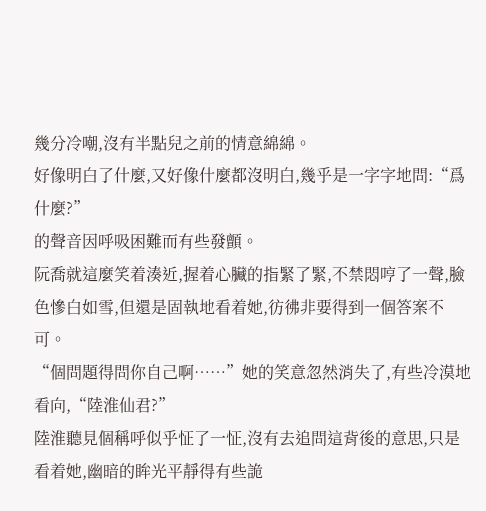幾分冷嘲,沒有半點兒之前的情意綿綿。
好像明白了什麼,又好像什麼都沒明白,幾乎是一字字地問:“爲什麼?”
的聲音因呼吸困難而有些發顫。
阮喬就這麼笑着湊近,握着心臟的指緊了緊,不禁悶哼了一聲,臉色慘白如雪,但還是固執地看着她,彷彿非要得到一個答案不可。
“個問題得問你自己啊……”她的笑意忽然消失了,有些冷漠地看向,“陸淮仙君?”
陸淮聽見個稱呼似乎怔了一怔,沒有去追問這背後的意思,只是看着她,幽暗的眸光平靜得有些詭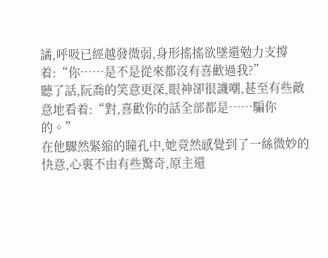譎,呼吸已經越發微弱,身形搖搖欲墜還勉力支撐着:“你……是不是從來都沒有喜歡過我?”
聽了話,阮喬的笑意更深,眼神卻很譏嘲,甚至有些敵意地看着:“對,喜歡你的話全部都是……騙你的。”
在他驟然緊縮的瞳孔中,她竟然感覺到了一絲微妙的快意,心裏不由有些驚奇,原主還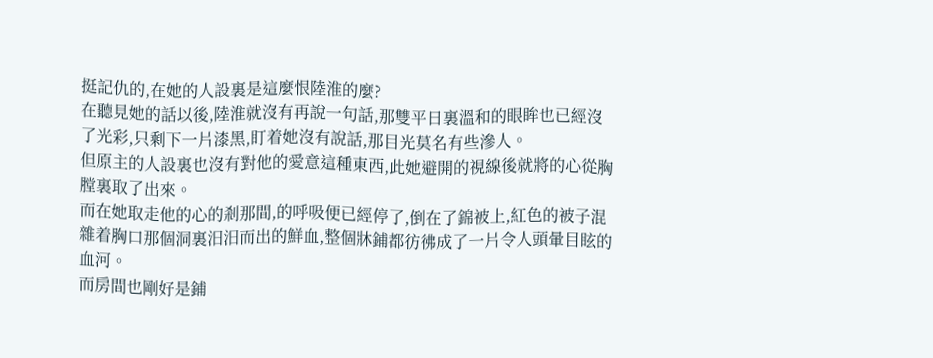挺記仇的,在她的人設裏是這麼恨陸淮的麼?
在聽見她的話以後,陸淮就沒有再說一句話,那雙平日裏溫和的眼眸也已經沒了光彩,只剩下一片漆黑,盯着她沒有說話,那目光莫名有些滲人。
但原主的人設裏也沒有對他的愛意這種東西,此她避開的視線後就將的心從胸膛裏取了出來。
而在她取走他的心的剎那間,的呼吸便已經停了,倒在了錦被上,紅色的被子混雜着胸口那個洞裏汨汨而出的鮮血,整個牀鋪都彷彿成了一片令人頭暈目眩的血河。
而房間也剛好是鋪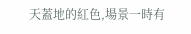天蓋地的紅色,場景一時有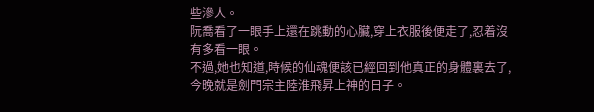些滲人。
阮喬看了一眼手上還在跳動的心臟,穿上衣服後便走了,忍着沒有多看一眼。
不過,她也知道,時候的仙魂便該已經回到他真正的身體裏去了,今晚就是劍門宗主陸淮飛昇上神的日子。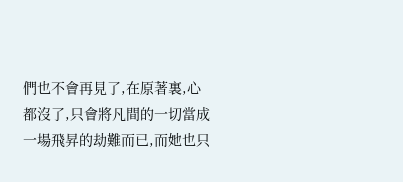們也不會再見了,在原著裏,心都沒了,只會將凡間的一切當成一場飛昇的劫難而已,而她也只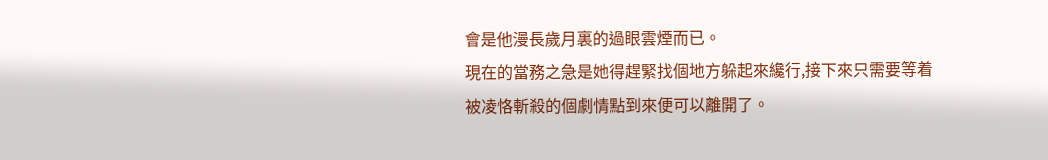會是他漫長歲月裏的過眼雲煙而已。
現在的當務之急是她得趕緊找個地方躲起來纔行,接下來只需要等着被凌恪斬殺的個劇情點到來便可以離開了。